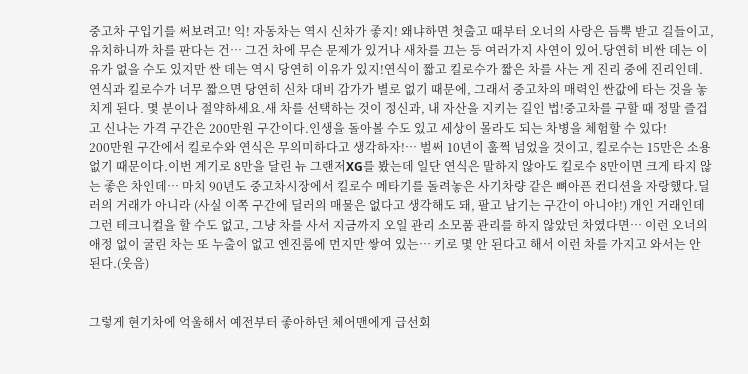중고차 구입기를 써보려고! 익! 자동차는 역시 신차가 좋지! 왜냐하면 첫출고 때부터 오너의 사랑은 듬뿍 받고 길들이고, 유치하니까 차를 판다는 건… 그건 차에 무슨 문제가 있거나 새차를 끄는 등 여러가지 사연이 있어.당연히 비싼 데는 이유가 없을 수도 있지만 싼 데는 역시 당연히 이유가 있지!연식이 짧고 킬로수가 짧은 차를 사는 게 진리 중에 진리인데. 연식과 킬로수가 너무 짧으면 당연히 신차 대비 감가가 별로 없기 때문에, 그래서 중고차의 매력인 싼값에 타는 것을 놓치게 된다. 몇 분이나 절약하세요.새 차를 선택하는 것이 정신과, 내 자산을 지키는 길인 법!중고차를 구할 때 정말 즐겁고 신나는 가격 구간은 200만원 구간이다.인생을 돌아볼 수도 있고 세상이 몰라도 되는 차병을 체험할 수 있다!
200만원 구간에서 킬로수와 연식은 무의미하다고 생각하자!… 벌써 10년이 훌쩍 넘었을 것이고, 킬로수는 15만은 소용없기 때문이다.이번 계기로 8만을 달린 뉴 그랜저XG를 봤는데 일단 연식은 말하지 않아도 킬로수 8만이면 크게 타지 않는 좋은 차인데… 마치 90년도 중고차시장에서 킬로수 메타기를 돌려놓은 사기차량 같은 뼈아픈 컨디션을 자랑했다.딜러의 거래가 아니라 (사실 이쪽 구간에 딜러의 매물은 없다고 생각해도 돼, 팔고 남기는 구간이 아니야!) 개인 거래인데 그런 테크니컬을 할 수도 없고, 그냥 차를 사서 지금까지 오일 관리 소모품 관리를 하지 않았던 차였다면… 이런 오너의 애정 없이 굴린 차는 또 누출이 없고 엔진룸에 먼지만 쌓여 있는… 키로 몇 안 된다고 해서 이런 차를 가지고 와서는 안 된다.(웃음)


그렇게 현기차에 억울해서 예전부터 좋아하던 체어맨에게 급선회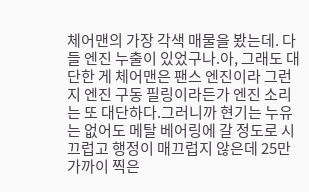체어맨의 가장 각색 매물을 봤는데. 다들 엔진 누출이 있었구나.아, 그래도 대단한 게 체어맨은 팬스 엔진이라 그런지 엔진 구동 필링이라든가 엔진 소리는 또 대단하다.그러니까 현기는 누유는 없어도 메탈 베어링에 갈 정도로 시끄럽고 행정이 매끄럽지 않은데 25만 가까이 찍은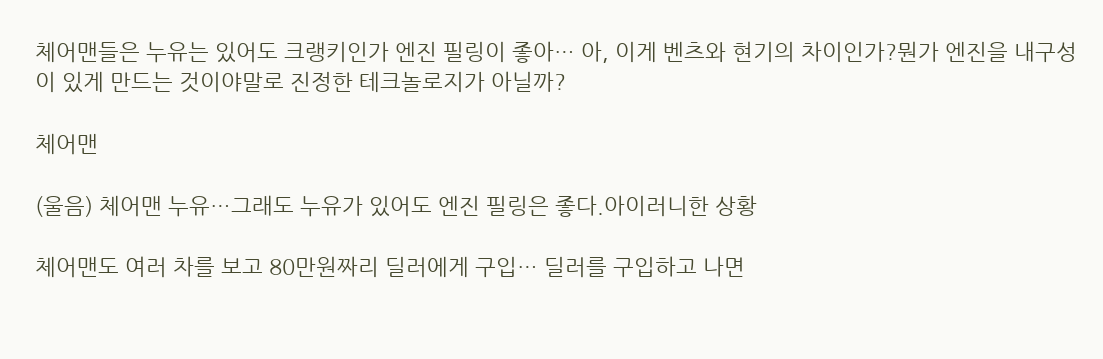체어맨들은 누유는 있어도 크랭키인가 엔진 필링이 좋아… 아, 이게 벤츠와 현기의 차이인가?뭔가 엔진을 내구성이 있게 만드는 것이야말로 진정한 테크놀로지가 아닐까?

체어맨

(울음) 체어맨 누유…그래도 누유가 있어도 엔진 필링은 좋다.아이러니한 상황

체어맨도 여러 차를 보고 80만원짜리 딜러에게 구입… 딜러를 구입하고 나면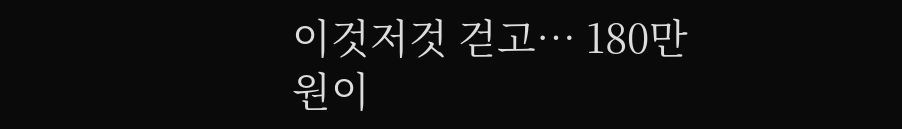이것저것 걷고… 180만원이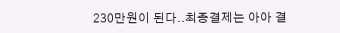230만원이 된다..최종결제는 아아 결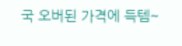국 오버된 가격에 득템~